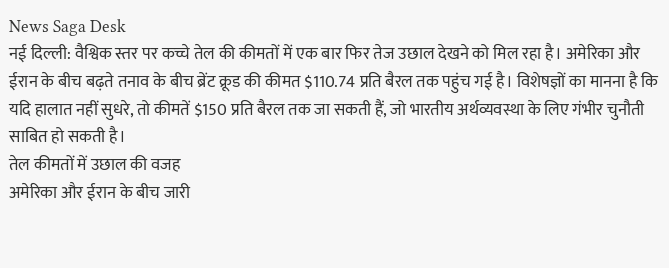News Saga Desk
नई दिल्ली: वैश्विक स्तर पर कच्चे तेल की कीमतों में एक बार फिर तेज उछाल देखने को मिल रहा है। अमेरिका और ईरान के बीच बढ़ते तनाव के बीच ब्रेंट क्रूड की कीमत $110.74 प्रति बैरल तक पहुंच गई है। विशेषज्ञों का मानना है कि यदि हालात नहीं सुधरे, तो कीमतें $150 प्रति बैरल तक जा सकती हैं, जो भारतीय अर्थव्यवस्था के लिए गंभीर चुनौती साबित हो सकती है।
तेल कीमतों में उछाल की वजह
अमेरिका और ईरान के बीच जारी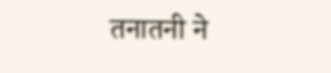तनातनी ने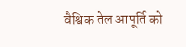वैश्विक तेल आपूर्ति को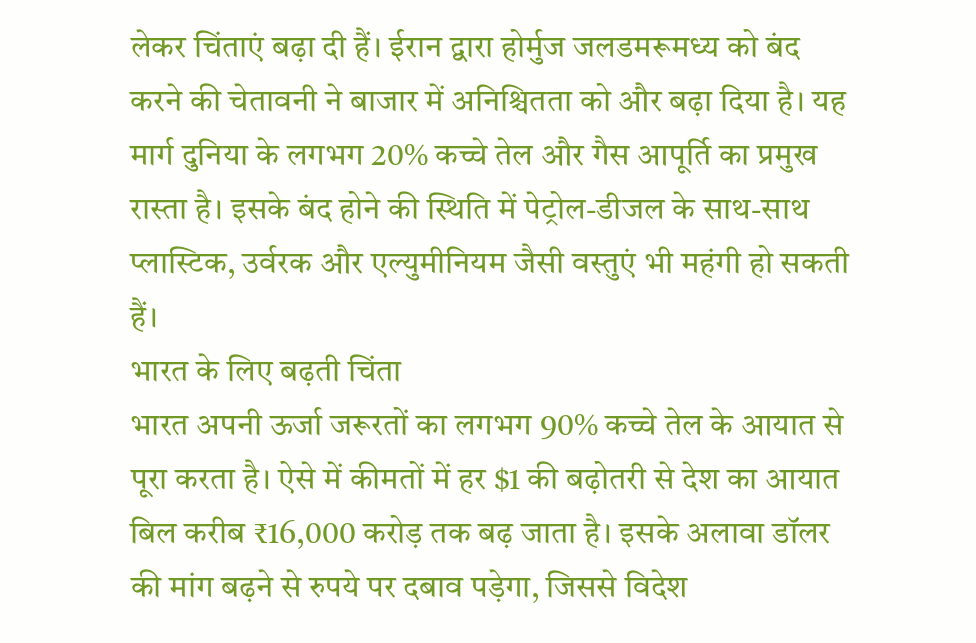लेकर चिंताएं बढ़ा दी हैं। ईरान द्वारा होर्मुज जलडमरूमध्य को बंद करने की चेतावनी ने बाजार में अनिश्चितता को और बढ़ा दिया है। यह मार्ग दुनिया के लगभग 20% कच्चे तेल और गैस आपूर्ति का प्रमुख रास्ता है। इसके बंद होने की स्थिति में पेट्रोल-डीजल के साथ-साथ प्लास्टिक, उर्वरक और एल्युमीनियम जैसी वस्तुएं भी महंगी हो सकती हैं।
भारत के लिए बढ़ती चिंता
भारत अपनी ऊर्जा जरूरतों का लगभग 90% कच्चे तेल के आयात से पूरा करता है। ऐसे में कीमतों में हर $1 की बढ़ोतरी से देश का आयात बिल करीब ₹16,000 करोड़ तक बढ़ जाता है। इसके अलावा डॉलर की मांग बढ़ने से रुपये पर दबाव पड़ेगा, जिससे विदेश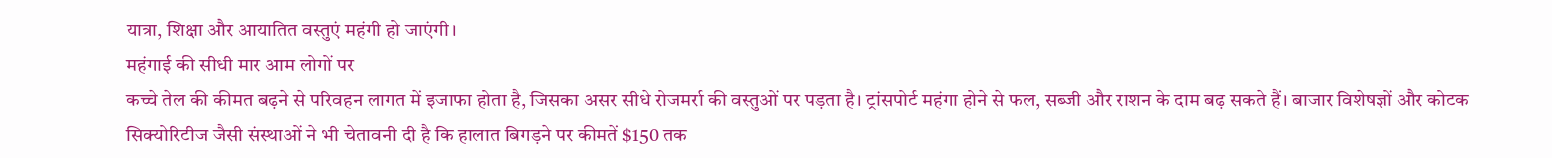यात्रा, शिक्षा और आयातित वस्तुएं महंगी हो जाएंगी।
महंगाई की सीधी मार आम लोगों पर
कच्चे तेल की कीमत बढ़ने से परिवहन लागत में इजाफा होता है, जिसका असर सीधे रोजमर्रा की वस्तुओं पर पड़ता है। ट्रांसपोर्ट महंगा होने से फल, सब्जी और राशन के दाम बढ़ सकते हैं। बाजार विशेषज्ञों और कोटक सिक्योरिटीज जैसी संस्थाओं ने भी चेतावनी दी है कि हालात बिगड़ने पर कीमतें $150 तक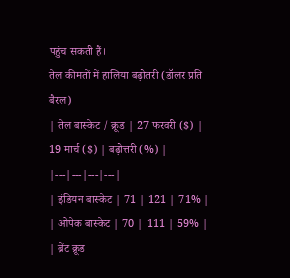पहुंच सकती हैं।
तेल कीमतों में हालिया बढ़ोतरी (डॉलर प्रति बैरल)
| तेल बास्केट / क्रूड | 27 फरवरी ($) | 19 मार्च ($) | बढ़ोत्तरी (%) |
|---|---|---|---|
| इंडियन बास्केट | 71 | 121 | 71% |
| ओपेक बास्केट | 70 | 111 | 59% |
| ब्रेंट क्रूड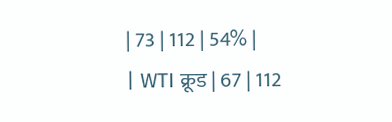| 73 | 112 | 54% |
| WTI क्रूड | 67 | 112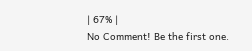| 67% |
No Comment! Be the first one.